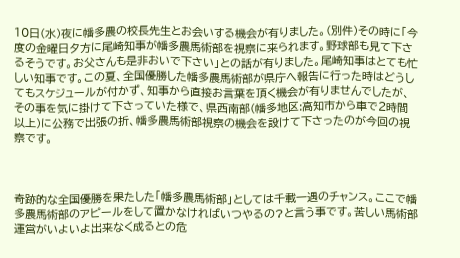10日(水)夜に幡多農の校長先生とお会いする機会が有りました。(別件)その時に「今度の金曜日夕方に尾崎知事が幡多農馬術部を視察に来られます。野球部も見て下さるそうです。お父さんも是非おいで下さい」との話が有りました。尾崎知事はとても忙しい知事です。この夏、全国優勝した幡多農馬術部が県庁へ報告に行った時はどうしてもスケジュールが付かず、知事から直接お言葉を頂く機会が有りませんでしたが、その事を気に掛けて下さっていた様で、県西南部(幡多地区:高知市から車で2時間以上)に公務で出張の折、幡多農馬術部視察の機会を設けて下さったのが今回の視察です。



奇跡的な全国優勝を果たした「幡多農馬術部」としては千載一遇のチャンス。ここで幡多農馬術部のアピールをして置かなければいつやるの?と言う事です。苦しい馬術部運営がいよいよ出来なく成るとの危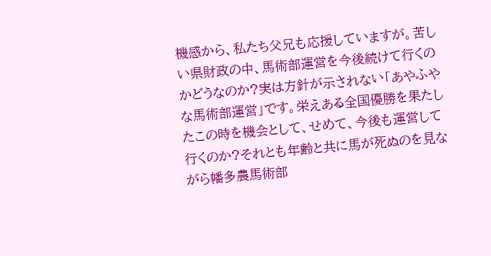機感から、私たち父兄も応援していますが。苦しい県財政の中、馬術部運営を今後続けて行くのかどうなのか?実は方針が示されない「あやふやな馬術部運営」です。栄えある全国優勝を果たしたこの時を機会として、せめて、今後も運営して行くのか?それとも年齢と共に馬が死ぬのを見ながら幡多農馬術部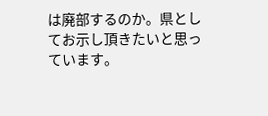は廃部するのか。県としてお示し頂きたいと思っています。